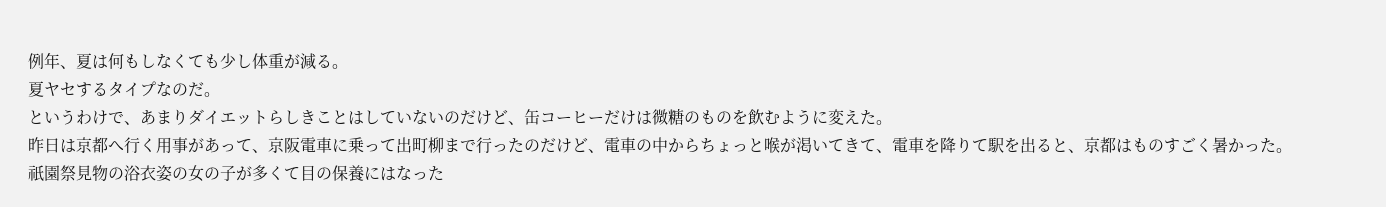例年、夏は何もしなくても少し体重が減る。
夏ヤセするタイプなのだ。
というわけで、あまりダイエットらしきことはしていないのだけど、缶コーヒーだけは微糖のものを飲むように変えた。
昨日は京都へ行く用事があって、京阪電車に乗って出町柳まで行ったのだけど、電車の中からちょっと喉が渇いてきて、電車を降りて駅を出ると、京都はものすごく暑かった。
祇園祭見物の浴衣姿の女の子が多くて目の保養にはなった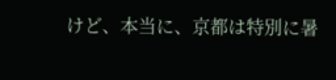けど、本当に、京都は特別に暑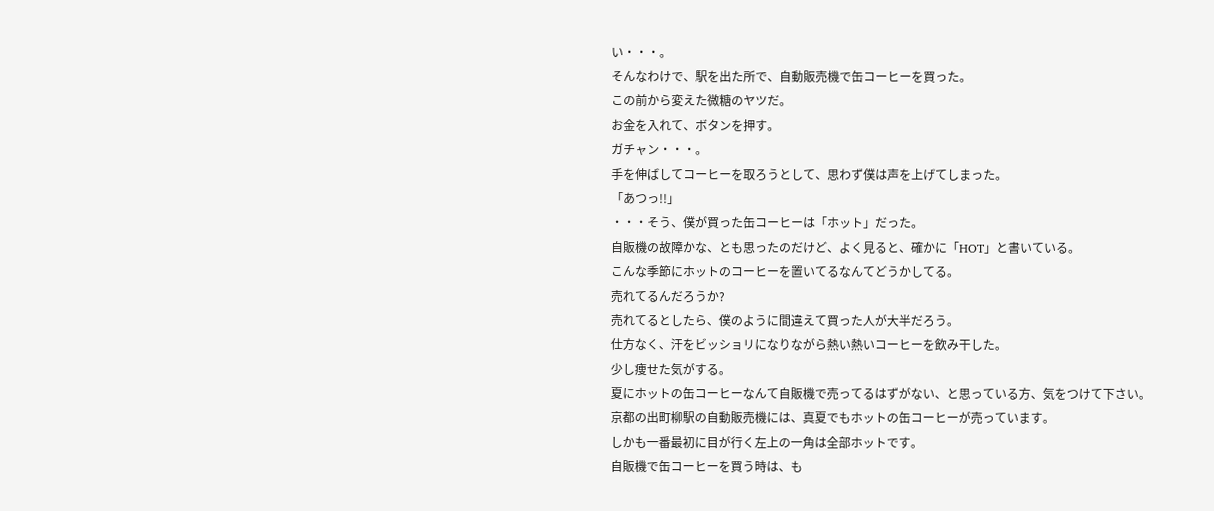い・・・。
そんなわけで、駅を出た所で、自動販売機で缶コーヒーを買った。
この前から変えた微糖のヤツだ。
お金を入れて、ボタンを押す。
ガチャン・・・。
手を伸ばしてコーヒーを取ろうとして、思わず僕は声を上げてしまった。
「あつっ!!」
・・・そう、僕が買った缶コーヒーは「ホット」だった。
自販機の故障かな、とも思ったのだけど、よく見ると、確かに「HOT」と書いている。
こんな季節にホットのコーヒーを置いてるなんてどうかしてる。
売れてるんだろうか?
売れてるとしたら、僕のように間違えて買った人が大半だろう。
仕方なく、汗をビッショリになりながら熱い熱いコーヒーを飲み干した。
少し痩せた気がする。
夏にホットの缶コーヒーなんて自販機で売ってるはずがない、と思っている方、気をつけて下さい。
京都の出町柳駅の自動販売機には、真夏でもホットの缶コーヒーが売っています。
しかも一番最初に目が行く左上の一角は全部ホットです。
自販機で缶コーヒーを買う時は、も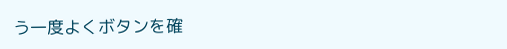う一度よくボタンを確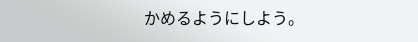かめるようにしよう。